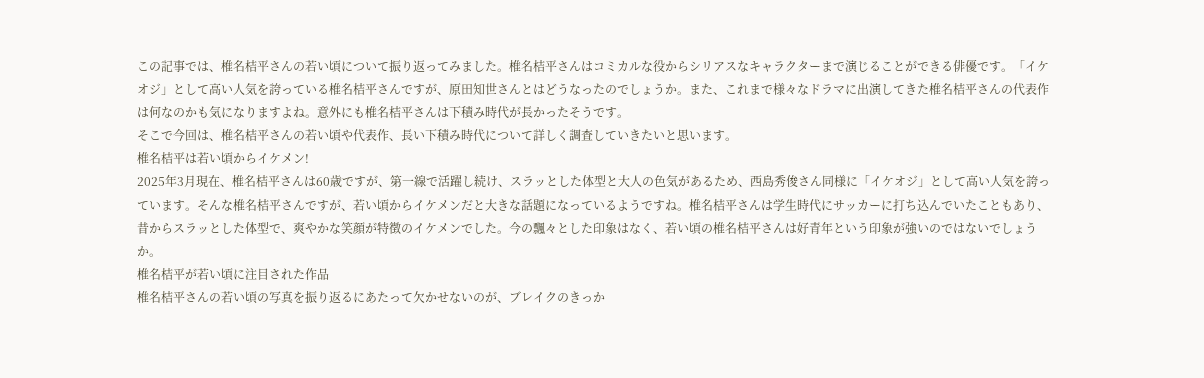この記事では、椎名桔平さんの若い頃について振り返ってみました。椎名桔平さんはコミカルな役からシリアスなキャラクターまで演じることができる俳優です。「イケオジ」として高い人気を誇っている椎名桔平さんですが、原田知世さんとはどうなったのでしょうか。また、これまで様々なドラマに出演してきた椎名桔平さんの代表作は何なのかも気になりますよね。意外にも椎名桔平さんは下積み時代が長かったそうです。
そこで今回は、椎名桔平さんの若い頃や代表作、長い下積み時代について詳しく調査していきたいと思います。
椎名桔平は若い頃からイケメン!
2025年3月現在、椎名桔平さんは60歳ですが、第一線で活躍し続け、スラッとした体型と大人の色気があるため、西島秀俊さん同様に「イケオジ」として高い人気を誇っています。そんな椎名桔平さんですが、若い頃からイケメンだと大きな話題になっているようですね。椎名桔平さんは学生時代にサッカーに打ち込んでいたこともあり、昔からスラッとした体型で、爽やかな笑顔が特徴のイケメンでした。今の飄々とした印象はなく、若い頃の椎名桔平さんは好青年という印象が強いのではないでしょうか。
椎名桔平が若い頃に注目された作品
椎名桔平さんの若い頃の写真を振り返るにあたって欠かせないのが、ブレイクのきっか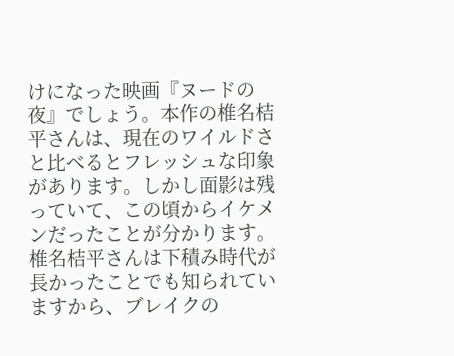けになった映画『ヌードの夜』でしょう。本作の椎名桔平さんは、現在のワイルドさと比べるとフレッシュな印象があります。しかし面影は残っていて、この頃からイケメンだったことが分かります。
椎名桔平さんは下積み時代が長かったことでも知られていますから、ブレイクの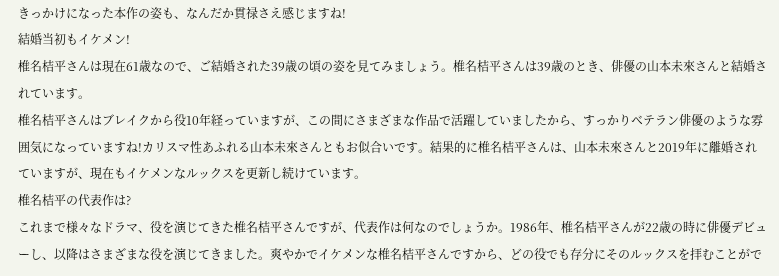きっかけになった本作の姿も、なんだか貫禄さえ感じますね!
結婚当初もイケメン!
椎名桔平さんは現在61歳なので、ご結婚された39歳の頃の姿を見てみましょう。椎名桔平さんは39歳のとき、俳優の山本未來さんと結婚されています。
椎名桔平さんはブレイクから役10年経っていますが、この間にさまざまな作品で活躍していましたから、すっかりベテラン俳優のような雰囲気になっていますね!カリスマ性あふれる山本未來さんともお似合いです。結果的に椎名桔平さんは、山本未來さんと2019年に離婚されていますが、現在もイケメンなルックスを更新し続けています。
椎名桔平の代表作は?
これまで様々なドラマ、役を演じてきた椎名桔平さんですが、代表作は何なのでしょうか。1986年、椎名桔平さんが22歳の時に俳優デビューし、以降はさまざまな役を演じてきました。爽やかでイケメンな椎名桔平さんですから、どの役でも存分にそのルックスを拝むことがで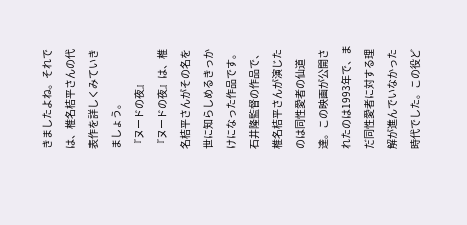きましたよね。それでは、椎名桔平さんの代表作を詳しくみていきましょう。
『ヌードの夜』
『ヌードの夜』は、椎名桔平さんがその名を世に知らしめるきっかけになった作品です。石井隆監督の作品で、椎名桔平さんが演じたのは同性愛者の仙道達。この映画が公開されたのは1993年で、まだ同性愛者に対する理解が進んでいなかった時代でした。この役ど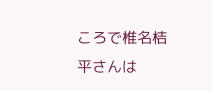ころで椎名桔平さんは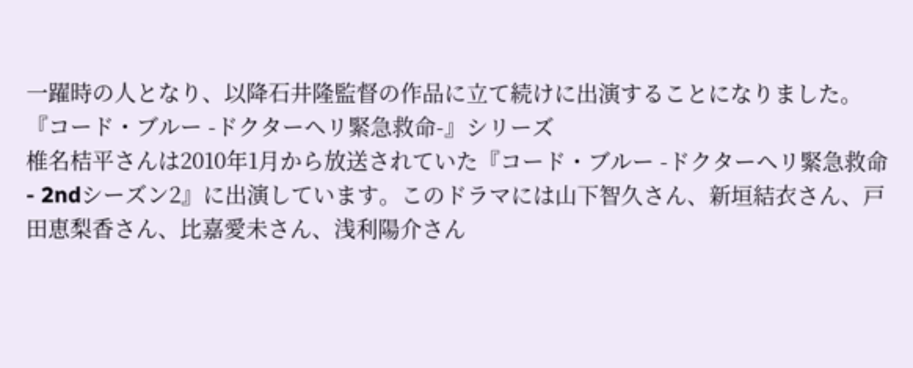一躍時の人となり、以降石井隆監督の作品に立て続けに出演することになりました。
『コード・ブルー -ドクターヘリ緊急救命-』シリーズ
椎名桔平さんは2010年1月から放送されていた『コード・ブルー -ドクターヘリ緊急救命- 2ndシーズン2』に出演しています。このドラマには山下智久さん、新垣結衣さん、戸田恵梨香さん、比嘉愛未さん、浅利陽介さん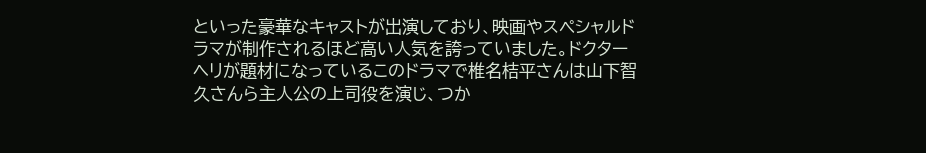といった豪華なキャストが出演しており、映画やスペシャルドラマが制作されるほど高い人気を誇っていました。ドクターヘリが題材になっているこのドラマで椎名桔平さんは山下智久さんら主人公の上司役を演じ、つか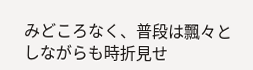みどころなく、普段は飄々としながらも時折見せ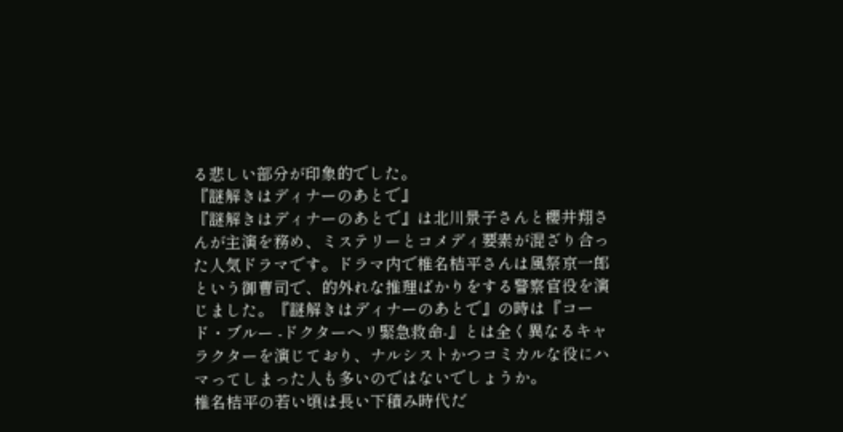る悲しい部分が印象的でした。
『謎解きはディナーのあとで』
『謎解きはディナーのあとで』は北川景子さんと櫻井翔さんが主演を務め、ミステリーとコメディ要素が混ざり合った人気ドラマです。ドラマ内で椎名桔平さんは風祭京一郎という御曹司で、的外れな推理ばかりをする警察官役を演じました。『謎解きはディナーのあとで』の時は『コード・ブルー -ドクターヘリ緊急救命-』とは全く異なるキャラクターを演じており、ナルシストかつコミカルな役にハマってしまった人も多いのではないでしょうか。
椎名桔平の若い頃は長い下積み時代だ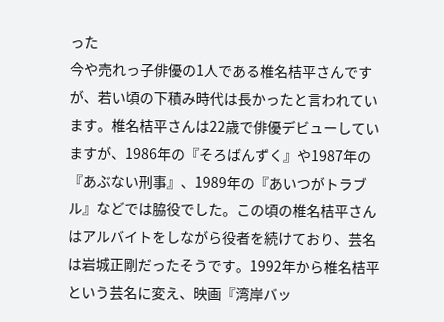った
今や売れっ子俳優の1人である椎名桔平さんですが、若い頃の下積み時代は長かったと言われています。椎名桔平さんは22歳で俳優デビューしていますが、1986年の『そろばんずく』や1987年の『あぶない刑事』、1989年の『あいつがトラブル』などでは脇役でした。この頃の椎名桔平さんはアルバイトをしながら役者を続けており、芸名は岩城正剛だったそうです。1992年から椎名桔平という芸名に変え、映画『湾岸バッ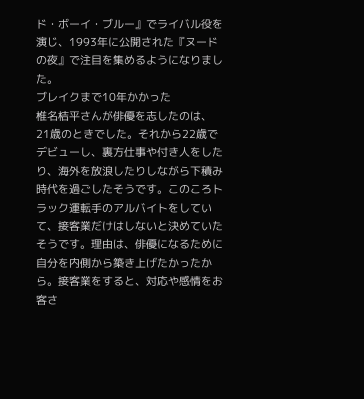ド・ボーイ・ブルー』でライバル役を演じ、1993年に公開された『ヌードの夜』で注目を集めるようになりました。
ブレイクまで10年かかった
椎名桔平さんが俳優を志したのは、21歳のときでした。それから22歳でデビューし、裏方仕事や付き人をしたり、海外を放浪したりしながら下積み時代を過ごしたそうです。このころトラック運転手のアルバイトをしていて、接客業だけはしないと決めていたそうです。理由は、俳優になるために自分を内側から築き上げたかったから。接客業をすると、対応や感情をお客さ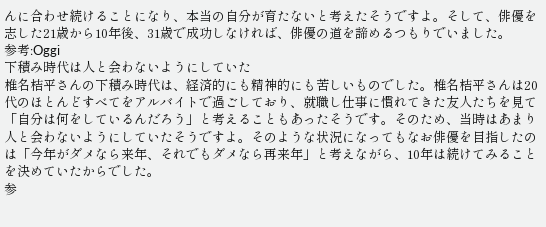んに合わせ続けることになり、本当の自分が育たないと考えたそうですよ。そして、俳優を志した21歳から10年後、31歳で成功しなければ、俳優の道を諦めるつもりでいました。
参考:Oggi
下積み時代は人と会わないようにしていた
椎名桔平さんの下積み時代は、経済的にも精神的にも苦しいものでした。椎名桔平さんは20代のほとんどすべてをアルバイトで過ごしており、就職し仕事に慣れてきた友人たちを見て「自分は何をしているんだろう」と考えることもあったそうです。そのため、当時はあまり人と会わないようにしていたそうですよ。そのような状況になってもなお俳優を目指したのは「今年がダメなら来年、それでもダメなら再来年」と考えながら、10年は続けてみることを決めていたからでした。
参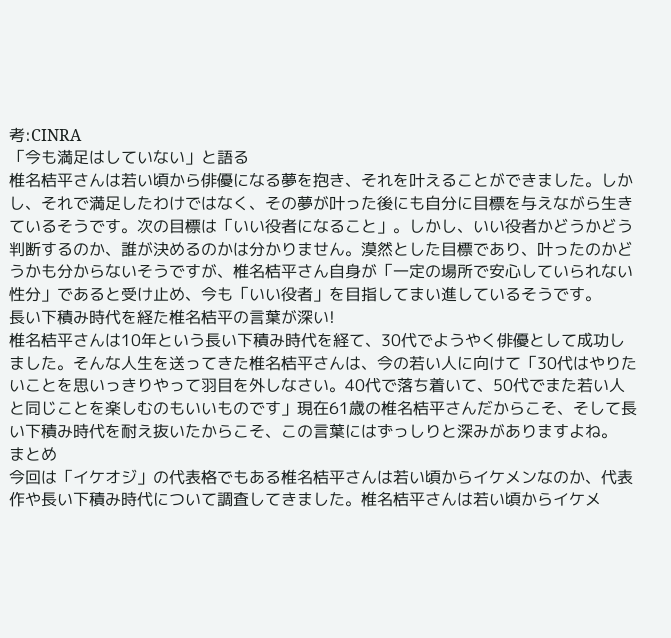考:CINRA
「今も満足はしていない」と語る
椎名桔平さんは若い頃から俳優になる夢を抱き、それを叶えることができました。しかし、それで満足したわけではなく、その夢が叶った後にも自分に目標を与えながら生きているそうです。次の目標は「いい役者になること」。しかし、いい役者かどうかどう判断するのか、誰が決めるのかは分かりません。漠然とした目標であり、叶ったのかどうかも分からないそうですが、椎名桔平さん自身が「一定の場所で安心していられない性分」であると受け止め、今も「いい役者」を目指してまい進しているそうです。
長い下積み時代を経た椎名桔平の言葉が深い!
椎名桔平さんは10年という長い下積み時代を経て、30代でようやく俳優として成功しました。そんな人生を送ってきた椎名桔平さんは、今の若い人に向けて「30代はやりたいことを思いっきりやって羽目を外しなさい。40代で落ち着いて、50代でまた若い人と同じことを楽しむのもいいものです」現在61歳の椎名桔平さんだからこそ、そして長い下積み時代を耐え抜いたからこそ、この言葉にはずっしりと深みがありますよね。
まとめ
今回は「イケオジ」の代表格でもある椎名桔平さんは若い頃からイケメンなのか、代表作や長い下積み時代について調査してきました。椎名桔平さんは若い頃からイケメ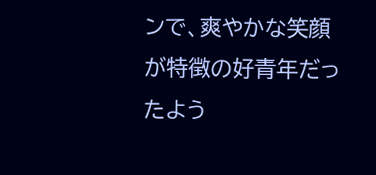ンで、爽やかな笑顔が特徴の好青年だったよう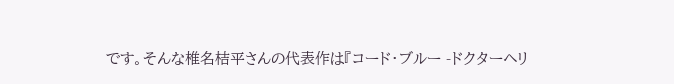です。そんな椎名桔平さんの代表作は『コード・ブルー -ドクターヘリ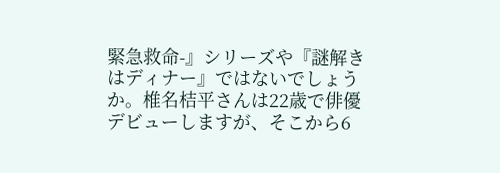緊急救命-』シリーズや『謎解きはディナー』ではないでしょうか。椎名桔平さんは22歳で俳優デビューしますが、そこから6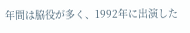年間は脇役が多く、1992年に出演した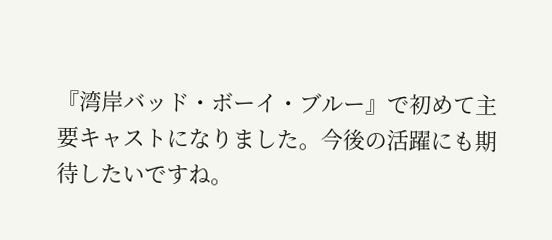『湾岸バッド・ボーイ・ブルー』で初めて主要キャストになりました。今後の活躍にも期待したいですね。